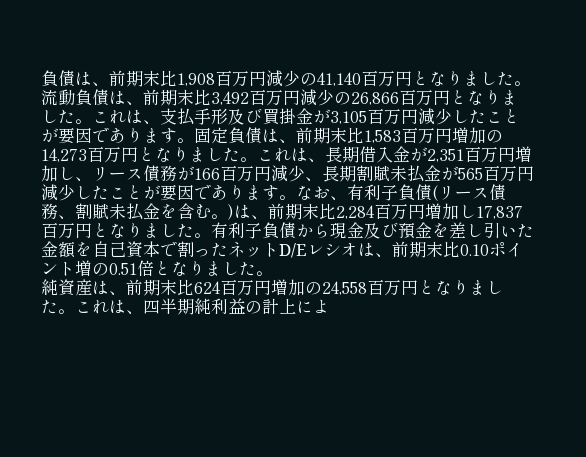負債は、前期末比1,908百万円減少の41,140百万円となりました。流動負債は、前期末比3,492百万円減少の26,866百万円となりました。これは、支払手形及び買掛金が3,105百万円減少したことが要因であります。固定負債は、前期末比1,583百万円増加の14,273百万円となりました。これは、長期借入金が2,351百万円増加し、リース債務が166百万円減少、長期割賦未払金が565百万円減少したことが要因であります。なお、有利子負債(リース債務、割賦未払金を含む。)は、前期末比2,284百万円増加し17,837百万円となりました。有利子負債から現金及び預金を差し引いた金額を自己資本で割ったネットD/Eレシオは、前期末比0.10ポイント増の0.51倍となりました。
純資産は、前期末比624百万円増加の24,558百万円となりました。これは、四半期純利益の計上によ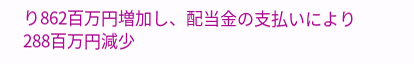り862百万円増加し、配当金の支払いにより288百万円減少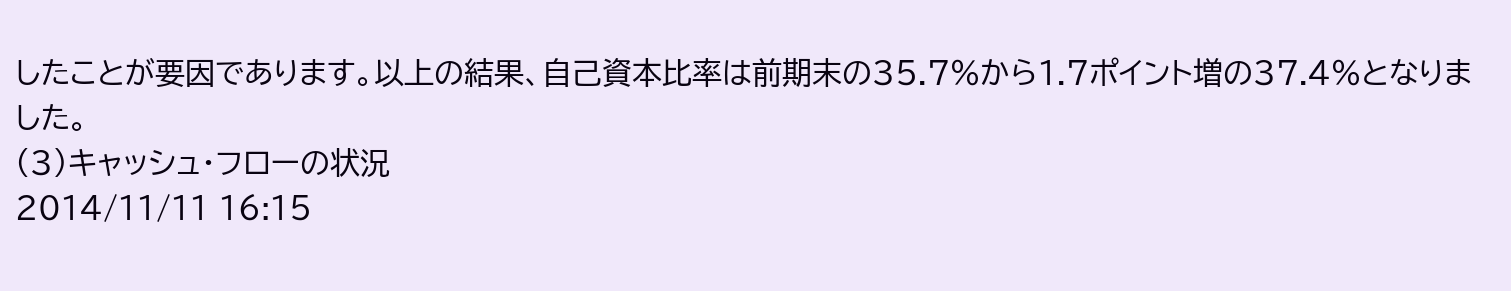したことが要因であります。以上の結果、自己資本比率は前期末の35.7%から1.7ポイント増の37.4%となりました。
(3)キャッシュ・フローの状況
2014/11/11 16:15